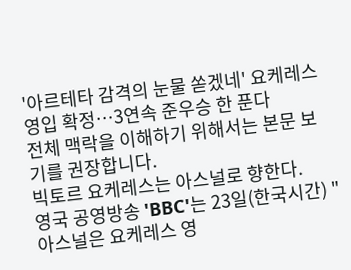'아르테타 감격의 눈물 쏟겠네' 요케레스 영입 확정…3연속 준우승 한 푼다
전체 맥락을 이해하기 위해서는 본문 보기를 권장합니다.
빅토르 요케레스는 아스널로 향한다.
영국 공영방송 'BBC'는 23일(한국시간) "아스널은 요케레스 영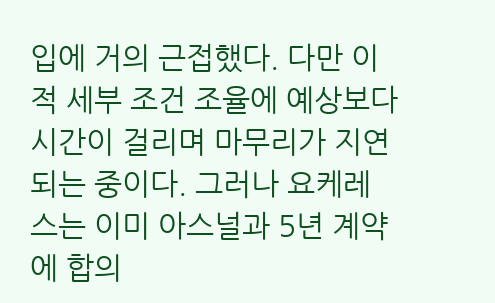입에 거의 근접했다. 다만 이적 세부 조건 조율에 예상보다 시간이 걸리며 마무리가 지연되는 중이다. 그러나 요케레스는 이미 아스널과 5년 계약에 합의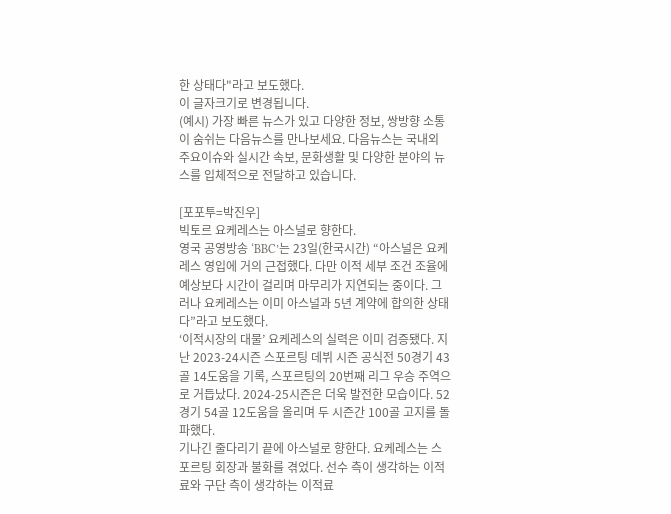한 상태다"라고 보도했다.
이 글자크기로 변경됩니다.
(예시) 가장 빠른 뉴스가 있고 다양한 정보, 쌍방향 소통이 숨쉬는 다음뉴스를 만나보세요. 다음뉴스는 국내외 주요이슈와 실시간 속보, 문화생활 및 다양한 분야의 뉴스를 입체적으로 전달하고 있습니다.

[포포투=박진우]
빅토르 요케레스는 아스널로 향한다.
영국 공영방송 ‘BBC’는 23일(한국시간) “아스널은 요케레스 영입에 거의 근접했다. 다만 이적 세부 조건 조율에 예상보다 시간이 걸리며 마무리가 지연되는 중이다. 그러나 요케레스는 이미 아스널과 5년 계약에 합의한 상태다”라고 보도했다.
‘이적시장의 대물’ 요케레스의 실력은 이미 검증됐다. 지난 2023-24시즌 스포르팅 데뷔 시즌 공식전 50경기 43골 14도움을 기록, 스포르팅의 20번째 리그 우승 주역으로 거듭났다. 2024-25시즌은 더욱 발전한 모습이다. 52경기 54골 12도움을 올리며 두 시즌간 100골 고지를 돌파했다.
기나긴 줄다리기 끝에 아스널로 향한다. 요케레스는 스포르팅 회장과 불화를 겪었다. 선수 측이 생각하는 이적료와 구단 측이 생각하는 이적료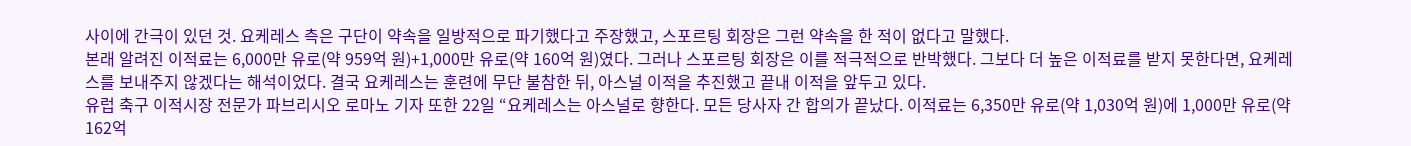사이에 간극이 있던 것. 요케레스 측은 구단이 약속을 일방적으로 파기했다고 주장했고, 스포르팅 회장은 그런 약속을 한 적이 없다고 말했다.
본래 알려진 이적료는 6,000만 유로(약 959억 원)+1,000만 유로(약 160억 원)였다. 그러나 스포르팅 회장은 이를 적극적으로 반박했다. 그보다 더 높은 이적료를 받지 못한다면, 요케레스를 보내주지 않겠다는 해석이었다. 결국 요케레스는 훈련에 무단 불참한 뒤, 아스널 이적을 추진했고 끝내 이적을 앞두고 있다.
유럽 축구 이적시장 전문가 파브리시오 로마노 기자 또한 22일 “요케레스는 아스널로 향한다. 모든 당사자 간 합의가 끝났다. 이적료는 6,350만 유로(약 1,030억 원)에 1,000만 유로(약 162억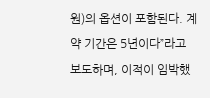원)의 옵션이 포함된다. 계약 기간은 5년이다”라고 보도하며, 이적이 임박했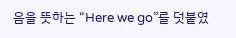음을 뜻하는 “Here we go”를 덧붙였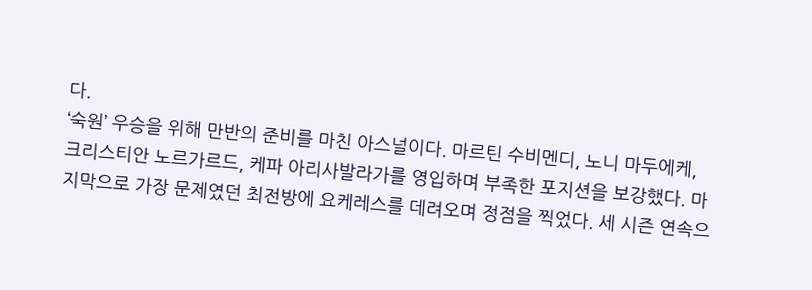다.
‘숙원’ 우승을 위해 만반의 준비를 마친 아스널이다. 마르틴 수비멘디, 노니 마두에케, 크리스티안 노르가르드, 케파 아리사발라가를 영입하며 부족한 포지션을 보강했다. 마지막으로 가장 문제였던 최전방에 요케레스를 데려오며 정점을 찍었다. 세 시즌 연속으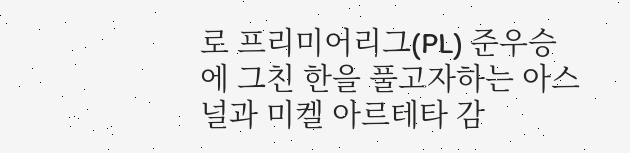로 프리미어리그(PL) 준우승에 그친 한을 풀고자하는 아스널과 미켈 아르테타 감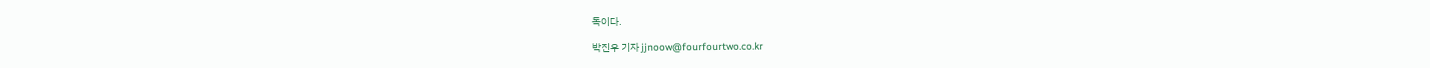독이다.

박진우 기자 jjnoow@fourfourtwo.co.kr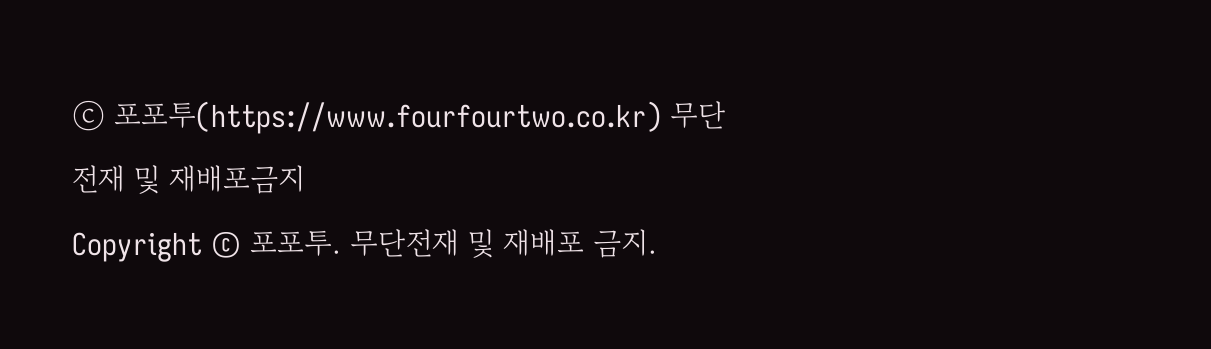ⓒ 포포투(https://www.fourfourtwo.co.kr) 무단전재 및 재배포금지
Copyright © 포포투. 무단전재 및 재배포 금지.